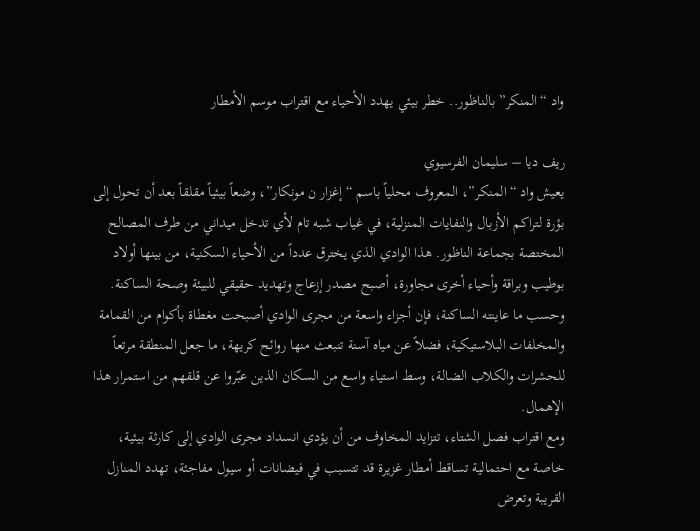واد “المنكر” بالناظور.. خطر بيئي يهدد الأحياء مع اقتراب موسم الأمطار

ريف ديا – سليمان الفرسيوي
يعيش واد “المنكر”، المعروف محلياً باسم “إغزار ن مونكار”، وضعاً بيئياً مقلقاً بعد أن تحول إلى بؤرة لتراكم الأزبال والنفايات المنزلية، في غياب شبه تام لأي تدخل ميداني من طرف المصالح المختصة بجماعة الناظور. هذا الوادي الذي يخترق عدداً من الأحياء السكنية، من بينها أولاد بوطيب وبراقة وأحياء أخرى مجاورة، أصبح مصدر إزعاج وتهديد حقيقي للبيئة وصحة الساكنة.
وحسب ما عاينته الساكنة، فإن أجزاء واسعة من مجرى الوادي أصبحت مغطاة بأكوام من القمامة والمخلفات البلاستيكية، فضلاً عن مياه آسنة تنبعث منها روائح كريهة، ما جعل المنطقة مرتعاً للحشرات والكلاب الضالة، وسط استياء واسع من السكان الذين عبّروا عن قلقهم من استمرار هذا الإهمال.
ومع اقتراب فصل الشتاء، تتزايد المخاوف من أن يؤدي انسداد مجرى الوادي إلى كارثة بيئية، خاصة مع احتمالية تساقط أمطار غزيرة قد تتسبب في فيضانات أو سيول مفاجئة، تهدد المنازل القريبة وتعرض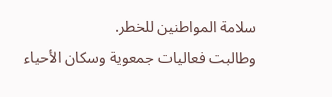سلامة المواطنين للخطر.
وطالبت فعاليات جمعوية وسكان الأحياء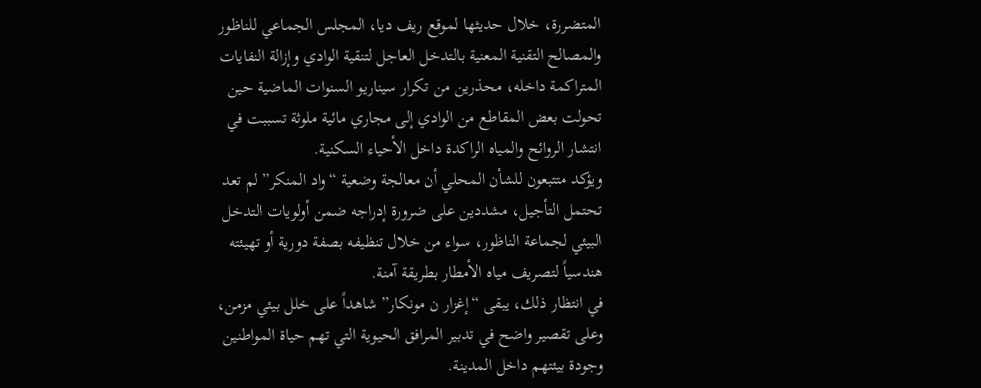المتضررة، خلال حديثها لموقع ريف ديا، المجلس الجماعي للناظور والمصالح التقنية المعنية بالتدخل العاجل لتنقية الوادي وإزالة النفايات المتراكمة داخله، محذرين من تكرار سيناريو السنوات الماضية حين تحولت بعض المقاطع من الوادي إلى مجاري مائية ملوثة تسببت في انتشار الروائح والمياه الراكدة داخل الأحياء السكنية.
ويؤكد متتبعون للشأن المحلي أن معالجة وضعية “واد المنكر” لم تعد تحتمل التأجيل، مشددين على ضرورة إدراجه ضمن أولويات التدخل البيئي لجماعة الناظور، سواء من خلال تنظيفه بصفة دورية أو تهيئته هندسياً لتصريف مياه الأمطار بطريقة آمنة.
في انتظار ذلك، يبقى “إغزار ن مونكار” شاهداً على خلل بيئي مزمن، وعلى تقصير واضح في تدبير المرافق الحيوية التي تهم حياة المواطنين وجودة بيئتهم داخل المدينة.